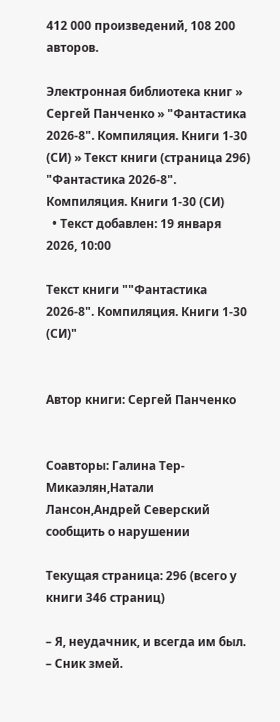412 000 произведений, 108 200 авторов.

Электронная библиотека книг » Сергей Панченко » "Фантастика 2026-8". Компиляция. Книги 1-30 (СИ) » Текст книги (страница 296)
"Фантастика 2026-8". Компиляция. Книги 1-30 (СИ)
  • Текст добавлен: 19 января 2026, 10:00

Текст книги ""Фантастика 2026-8". Компиляция. Книги 1-30 (СИ)"


Автор книги: Сергей Панченко


Соавторы: Галина Тер-Микаэлян,Натали Лансон,Андрей Северский
сообщить о нарушении

Текущая страница: 296 (всего у книги 346 страниц)

– Я, неудачник, и всегда им был. – Сник змей.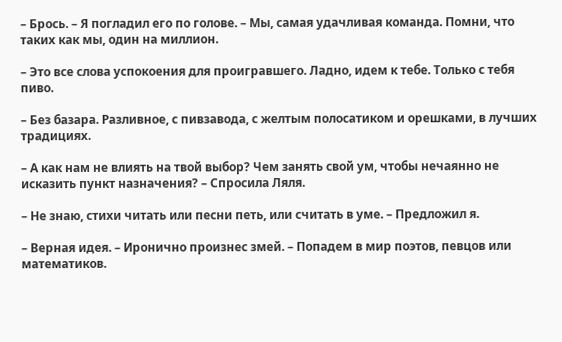– Брось. – Я погладил его по голове. – Мы, самая удачливая команда. Помни, что таких как мы, один на миллион.

– Это все слова успокоения для проигравшего. Ладно, идем к тебе. Только с тебя пиво.

– Без базара. Разливное, с пивзавода, с желтым полосатиком и орешками, в лучших традициях.

– А как нам не влиять на твой выбор? Чем занять свой ум, чтобы нечаянно не исказить пункт назначения? – Спросила Ляля.

– Не знаю, стихи читать или песни петь, или считать в уме. – Предложил я.

– Верная идея. – Иронично произнес змей. – Попадем в мир поэтов, певцов или математиков.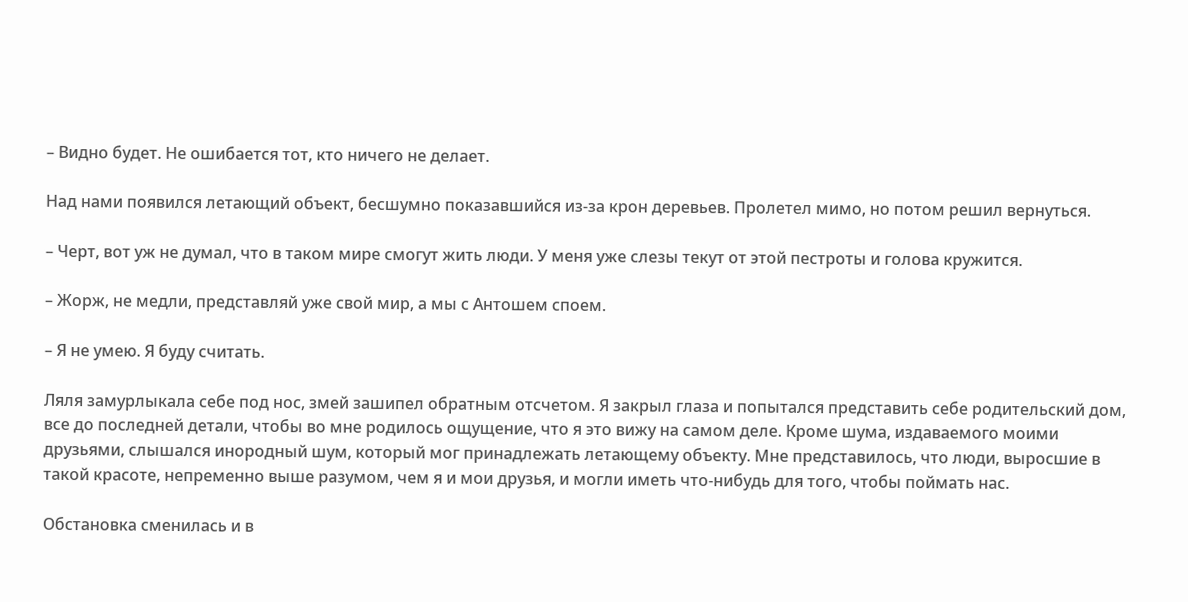– Видно будет. Не ошибается тот, кто ничего не делает.

Над нами появился летающий объект, бесшумно показавшийся из-за крон деревьев. Пролетел мимо, но потом решил вернуться.

– Черт, вот уж не думал, что в таком мире смогут жить люди. У меня уже слезы текут от этой пестроты и голова кружится.

– Жорж, не медли, представляй уже свой мир, а мы с Антошем споем.

– Я не умею. Я буду считать.

Ляля замурлыкала себе под нос, змей зашипел обратным отсчетом. Я закрыл глаза и попытался представить себе родительский дом, все до последней детали, чтобы во мне родилось ощущение, что я это вижу на самом деле. Кроме шума, издаваемого моими друзьями, слышался инородный шум, который мог принадлежать летающему объекту. Мне представилось, что люди, выросшие в такой красоте, непременно выше разумом, чем я и мои друзья, и могли иметь что-нибудь для того, чтобы поймать нас.

Обстановка сменилась и в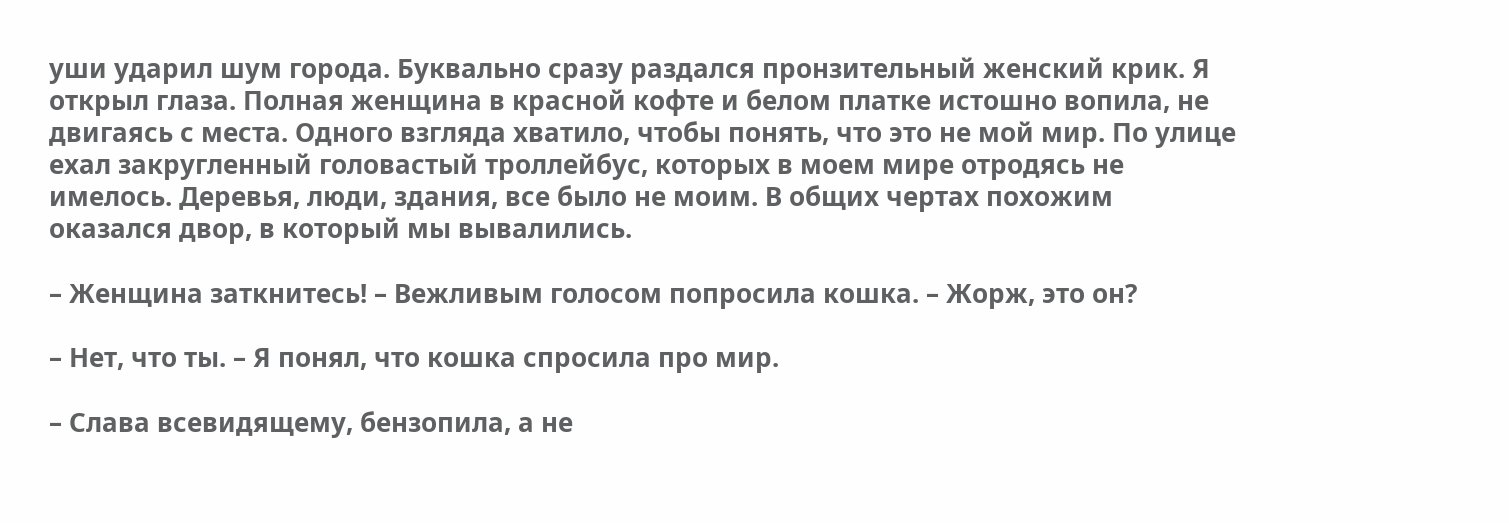уши ударил шум города. Буквально сразу раздался пронзительный женский крик. Я открыл глаза. Полная женщина в красной кофте и белом платке истошно вопила, не двигаясь с места. Одного взгляда хватило, чтобы понять, что это не мой мир. По улице ехал закругленный головастый троллейбус, которых в моем мире отродясь не имелось. Деревья, люди, здания, все было не моим. В общих чертах похожим оказался двор, в который мы вывалились.

– Женщина заткнитесь! – Вежливым голосом попросила кошка. – Жорж, это он?

– Нет, что ты. – Я понял, что кошка спросила про мир.

– Слава всевидящему, бензопила, а не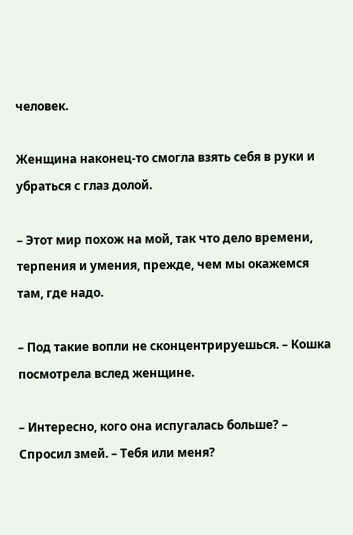человек.

Женщина наконец-то смогла взять себя в руки и убраться с глаз долой.

– Этот мир похож на мой, так что дело времени, терпения и умения, прежде, чем мы окажемся там, где надо.

– Под такие вопли не сконцентрируешься. – Кошка посмотрела вслед женщине.

– Интересно, кого она испугалась больше? – Спросил змей. – Тебя или меня?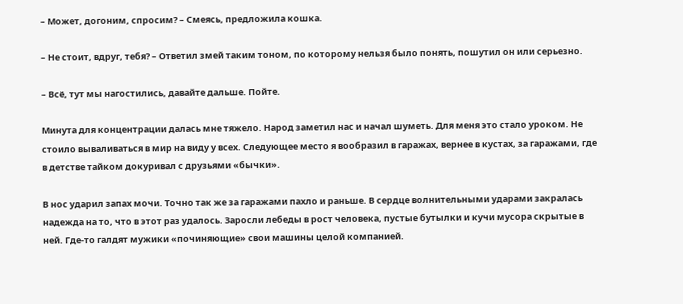– Может, догоним, спросим? – Смеясь, предложила кошка.

– Не стоит, вдруг, тебя? – Ответил змей таким тоном, по которому нельзя было понять, пошутил он или серьезно.

– Всё, тут мы нагостились, давайте дальше. Пойте.

Минута для концентрации далась мне тяжело. Народ заметил нас и начал шуметь. Для меня это стало уроком. Не стоило вываливаться в мир на виду у всех. Следующее место я вообразил в гаражах, вернее в кустах, за гаражами, где в детстве тайком докуривал с друзьями «бычки».

В нос ударил запах мочи. Точно так же за гаражами пахло и раньше. В сердце волнительными ударами закралась надежда на то, что в этот раз удалось. Заросли лебеды в рост человека, пустые бутылки и кучи мусора скрытые в ней. Где-то галдят мужики «починяющие» свои машины целой компанией.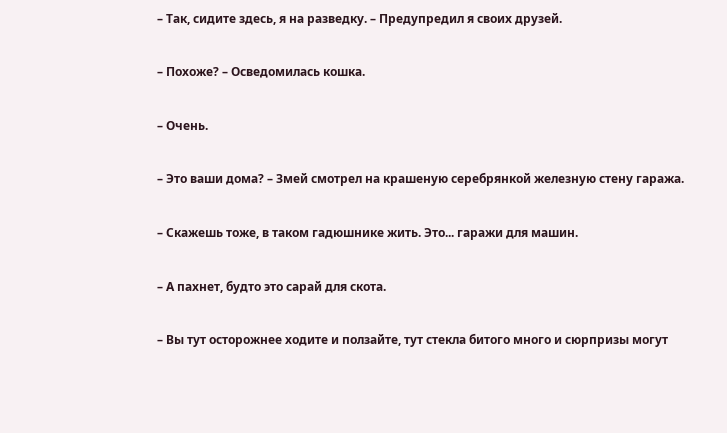– Так, сидите здесь, я на разведку. – Предупредил я своих друзей.

– Похоже? – Осведомилась кошка.

– Очень.

– Это ваши дома? – Змей смотрел на крашеную серебрянкой железную стену гаража.

– Скажешь тоже, в таком гадюшнике жить. Это... гаражи для машин.

– А пахнет, будто это сарай для скота.

– Вы тут осторожнее ходите и ползайте, тут стекла битого много и сюрпризы могут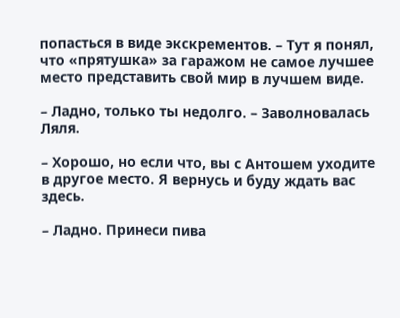попасться в виде экскрементов. – Тут я понял, что «прятушка» за гаражом не самое лучшее место представить свой мир в лучшем виде.

– Ладно, только ты недолго. – Заволновалась Ляля.

– Хорошо, но если что, вы с Антошем уходите в другое место. Я вернусь и буду ждать вас здесь.

– Ладно. Принеси пива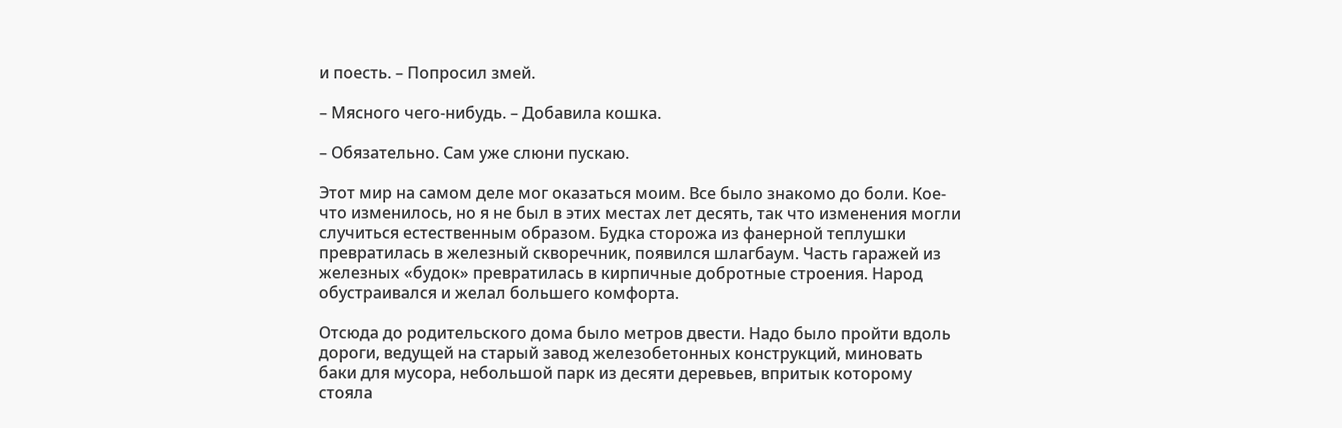и поесть. – Попросил змей.

– Мясного чего-нибудь. – Добавила кошка.

– Обязательно. Сам уже слюни пускаю.

Этот мир на самом деле мог оказаться моим. Все было знакомо до боли. Кое-что изменилось, но я не был в этих местах лет десять, так что изменения могли случиться естественным образом. Будка сторожа из фанерной теплушки превратилась в железный скворечник, появился шлагбаум. Часть гаражей из железных «будок» превратилась в кирпичные добротные строения. Народ обустраивался и желал большего комфорта.

Отсюда до родительского дома было метров двести. Надо было пройти вдоль дороги, ведущей на старый завод железобетонных конструкций, миновать баки для мусора, небольшой парк из десяти деревьев, впритык которому стояла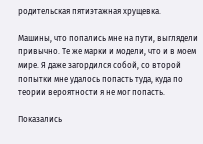родительская пятиэтажная хрущевка.

Машины, что попались мне на пути, выглядели привычно. Те же марки и модели, что и в моем мире. Я даже загордился собой, со второй попытки мне удалось попасть туда, куда по теории вероятности я не мог попасть.

Показались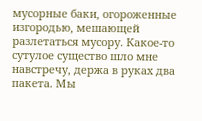мусорные баки, огороженные изгородью, мешающей разлетаться мусору. Какое-то сутулое существо шло мне навстречу, держа в руках два пакета. Мы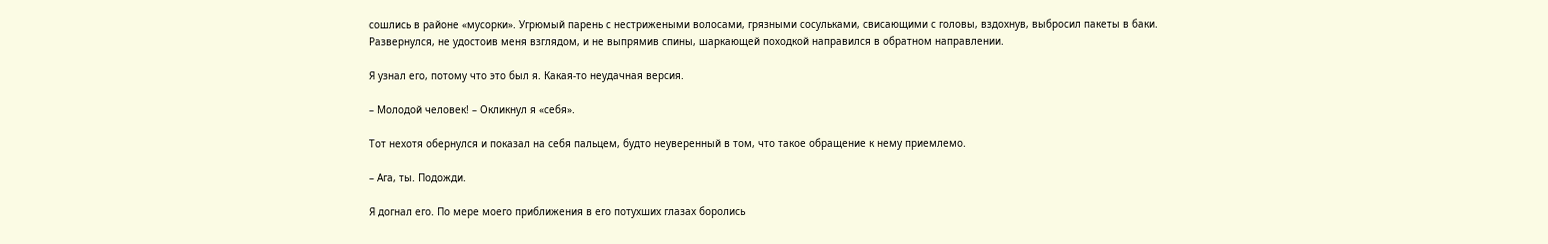сошлись в районе «мусорки». Угрюмый парень с нестрижеными волосами, грязными сосульками, свисающими с головы, вздохнув, выбросил пакеты в баки. Развернулся, не удостоив меня взглядом, и не выпрямив спины, шаркающей походкой направился в обратном направлении.

Я узнал его, потому что это был я. Какая-то неудачная версия.

– Молодой человек! – Окликнул я «себя».

Тот нехотя обернулся и показал на себя пальцем, будто неуверенный в том, что такое обращение к нему приемлемо.

– Ага, ты. Подожди.

Я догнал его. По мере моего приближения в его потухших глазах боролись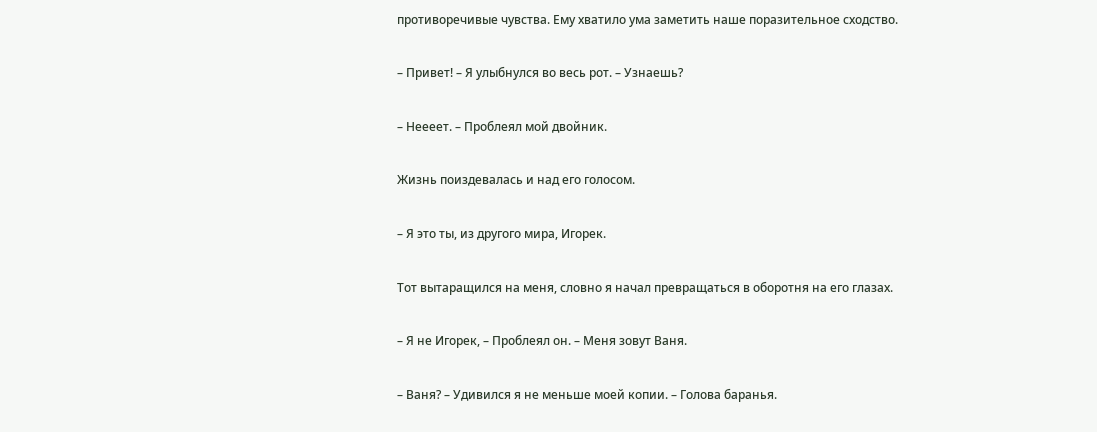противоречивые чувства. Ему хватило ума заметить наше поразительное сходство.

– Привет! – Я улыбнулся во весь рот. – Узнаешь?

– Неееет. – Проблеял мой двойник.

Жизнь поиздевалась и над его голосом.

– Я это ты, из другого мира, Игорек.

Тот вытаращился на меня, словно я начал превращаться в оборотня на его глазах.

– Я не Игорек, – Проблеял он. – Меня зовут Ваня.

– Ваня? – Удивился я не меньше моей копии. – Голова баранья.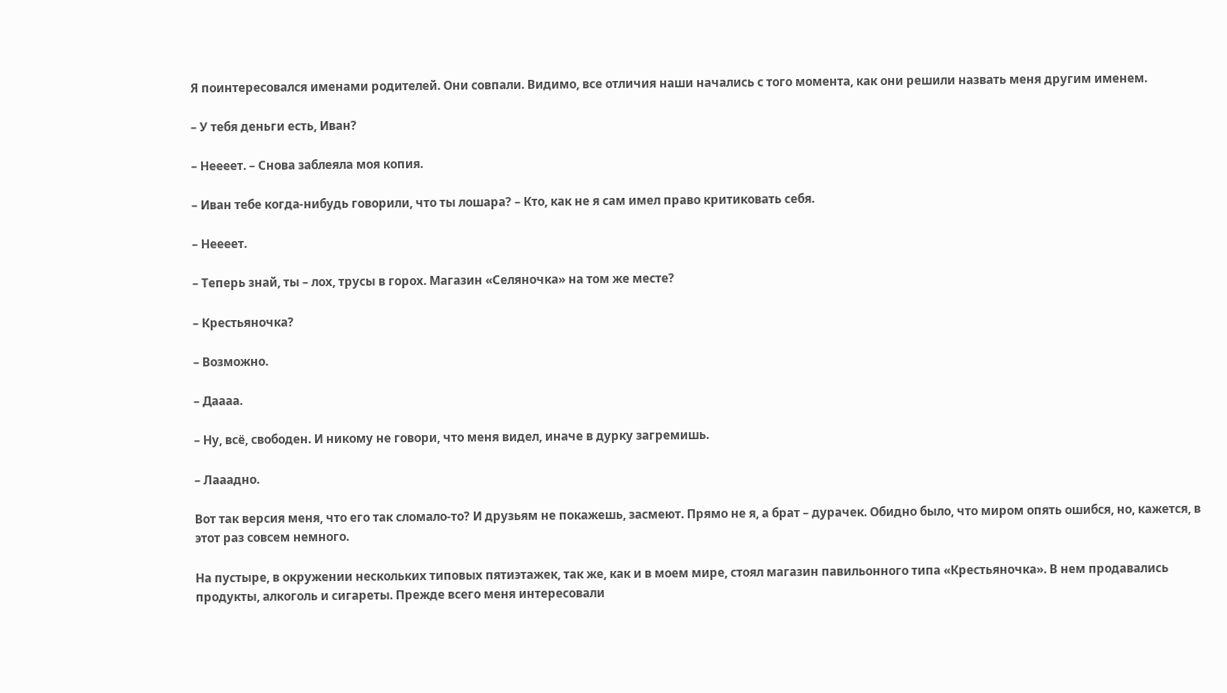Я поинтересовался именами родителей. Они совпали. Видимо, все отличия наши начались с того момента, как они решили назвать меня другим именем.

– У тебя деньги есть, Иван?

– Неееет. – Снова заблеяла моя копия.

– Иван тебе когда-нибудь говорили, что ты лошара? – Кто, как не я сам имел право критиковать себя.

– Неееет.

– Теперь знай, ты – лох, трусы в горох. Магазин «Селяночка» на том же месте?

– Крестьяночка?

– Возможно.

– Даааа.

– Ну, всё, свободен. И никому не говори, что меня видел, иначе в дурку загремишь.

– Лааадно.

Вот так версия меня, что его так сломало-то? И друзьям не покажешь, засмеют. Прямо не я, а брат – дурачек. Обидно было, что миром опять ошибся, но, кажется, в этот раз совсем немного.

На пустыре, в окружении нескольких типовых пятиэтажек, так же, как и в моем мире, стоял магазин павильонного типа «Крестьяночка». В нем продавались продукты, алкоголь и сигареты. Прежде всего меня интересовали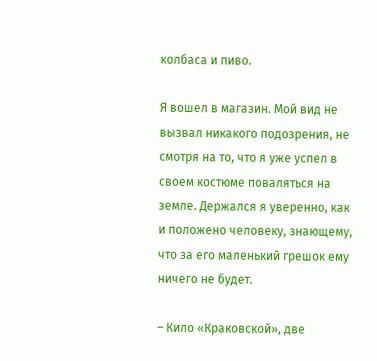колбаса и пиво.

Я вошел в магазин. Мой вид не вызвал никакого подозрения, не смотря на то, что я уже успел в своем костюме поваляться на земле. Держался я уверенно, как и положено человеку, знающему, что за его маленький грешок ему ничего не будет.

– Кило «Краковской», две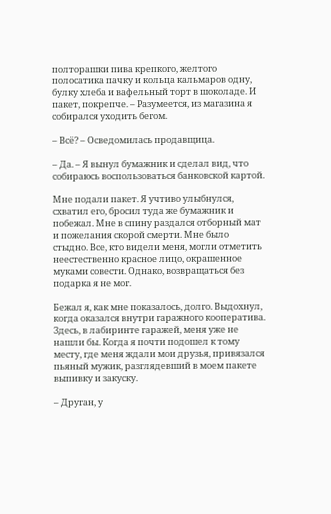полторашки пива крепкого, желтого полосатика пачку и кольца кальмаров одну, булку хлеба и вафельный торт в шоколаде. И пакет, покрепче. – Разумеется, из магазина я собирался уходить бегом.

– Всё? – Осведомилась продавщица.

– Да. – Я вынул бумажник и сделал вид, что собираюсь воспользоваться банковской картой.

Мне подали пакет. Я учтиво улыбнулся, схватил его, бросил туда же бумажник и побежал. Мне в спину раздался отборный мат и пожелания скорой смерти. Мне было стыдно. Все, кто видели меня, могли отметить неестественно красное лицо, окрашенное муками совести. Однако, возвращаться без подарка я не мог.

Бежал я, как мне показалось, долго. Выдохнул, когда оказался внутри гаражного кооператива. Здесь, в лабиринте гаражей, меня уже не нашли бы. Когда я почти подошел к тому месту, где меня ждали мои друзья, привязался пьяный мужик, разглядевший в моем пакете выпивку и закуску.

– Друган, у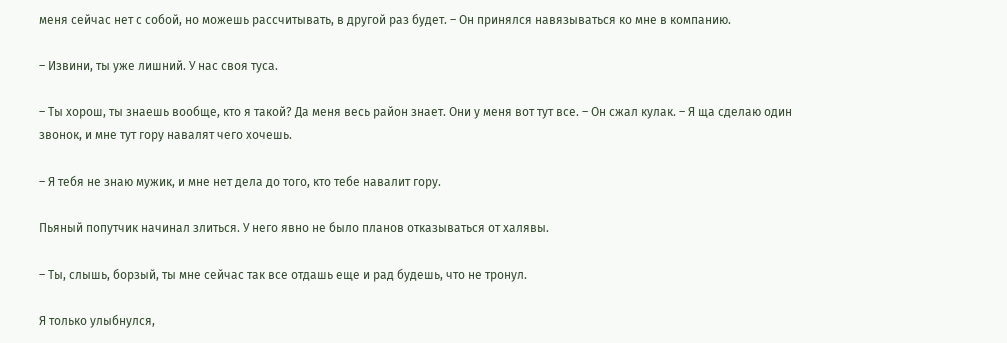меня сейчас нет с собой, но можешь рассчитывать, в другой раз будет. – Он принялся навязываться ко мне в компанию.

– Извини, ты уже лишний. У нас своя туса.

– Ты хорош, ты знаешь вообще, кто я такой? Да меня весь район знает. Они у меня вот тут все. – Он сжал кулак. – Я ща сделаю один звонок, и мне тут гору навалят чего хочешь.

– Я тебя не знаю мужик, и мне нет дела до того, кто тебе навалит гору.

Пьяный попутчик начинал злиться. У него явно не было планов отказываться от халявы.

– Ты, слышь, борзый, ты мне сейчас так все отдашь еще и рад будешь, что не тронул.

Я только улыбнулся,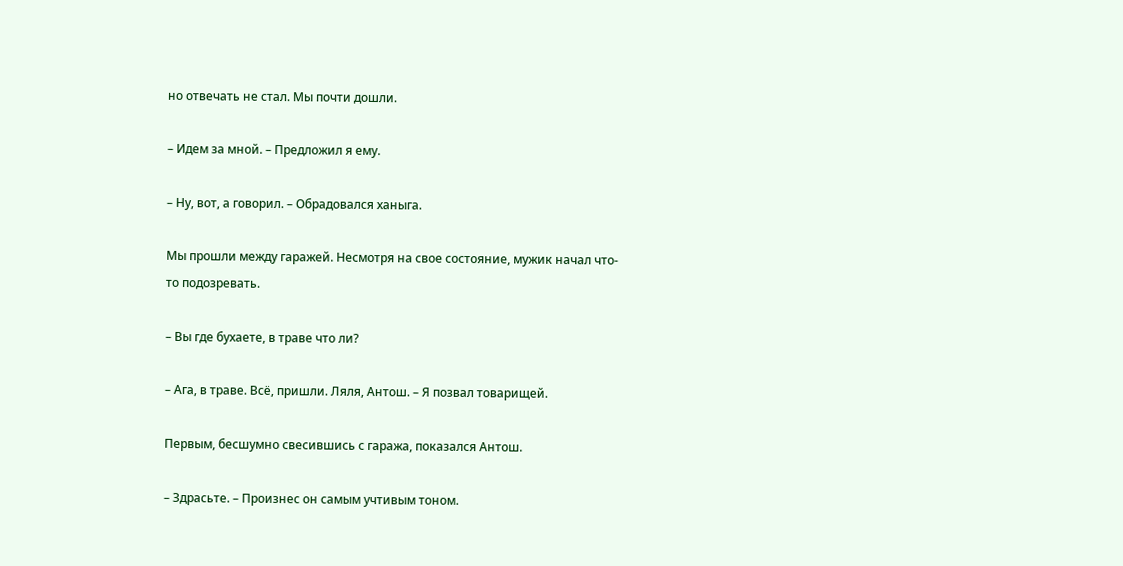но отвечать не стал. Мы почти дошли.

– Идем за мной. – Предложил я ему.

– Ну, вот, а говорил. – Обрадовался ханыга.

Мы прошли между гаражей. Несмотря на свое состояние, мужик начал что-то подозревать.

– Вы где бухаете, в траве что ли?

– Ага, в траве. Всё, пришли. Ляля, Антош. – Я позвал товарищей.

Первым, бесшумно свесившись с гаража, показался Антош.

– Здрасьте. – Произнес он самым учтивым тоном.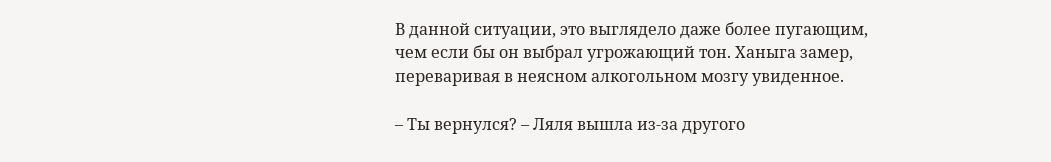В данной ситуации, это выглядело даже более пугающим, чем если бы он выбрал угрожающий тон. Ханыга замер, переваривая в неясном алкогольном мозгу увиденное.

– Ты вернулся? – Ляля вышла из-за другого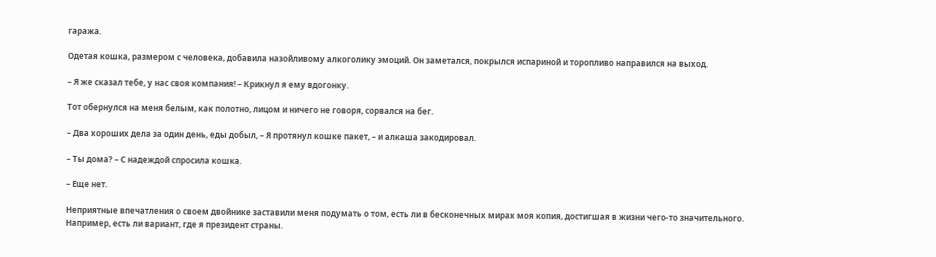гаража.

Одетая кошка, размером с человека, добавила назойливому алкоголику эмоций. Он заметался, покрылся испариной и торопливо направился на выход.

– Я же сказал тебе, у нас своя компания! – Крикнул я ему вдогонку.

Тот обернулся на меня белым, как полотно, лицом и ничего не говоря, сорвался на бег.

– Два хороших дела за один день, еды добыл, – Я протянул кошке пакет, – и алкаша закодировал.

– Ты дома? – С надеждой спросила кошка.

– Еще нет.

Неприятные впечатления о своем двойнике заставили меня подумать о том, есть ли в бесконечных мирах моя копия, достигшая в жизни чего-то значительного. Например, есть ли вариант, где я президент страны.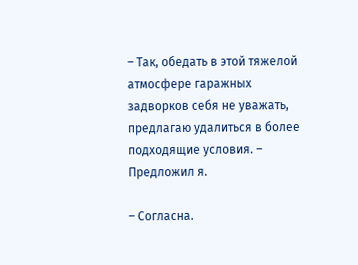– Так, обедать в этой тяжелой атмосфере гаражных задворков себя не уважать, предлагаю удалиться в более подходящие условия. – Предложил я.

– Согласна.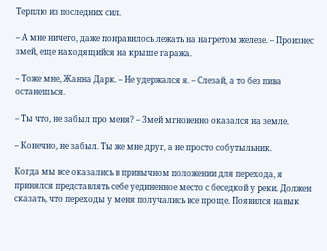Терплю из последних сил.

– А мне ничего, даже понравилось лежать на нагретом железе. – Произнес змей, еще находящийся на крыше гаража.

– Тоже мне, Жанна Дарк. – Не удержался я. – Слезай, а то без пива останешься.

– Ты что, не забыл про меня? – Змей мгновенно оказался на земле.

– Конечно, не забыл. Ты же мне друг, а не просто собутыльник.

Когда мы все оказались в привычном положении для перехода, я принялся представлять себе уединенное место с беседкой у реки. Должен сказать, что переходы у меня получались все проще. Появился навык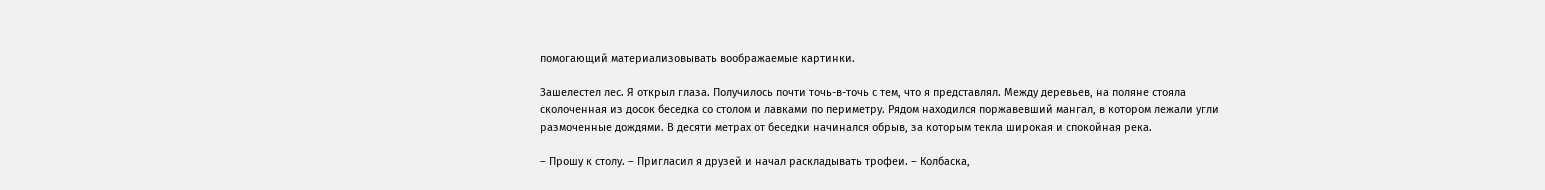помогающий материализовывать воображаемые картинки.

Зашелестел лес. Я открыл глаза. Получилось почти точь-в-точь с тем, что я представлял. Между деревьев, на поляне стояла сколоченная из досок беседка со столом и лавками по периметру. Рядом находился поржавевший мангал, в котором лежали угли размоченные дождями. В десяти метрах от беседки начинался обрыв, за которым текла широкая и спокойная река.

– Прошу к столу. – Пригласил я друзей и начал раскладывать трофеи. – Колбаска,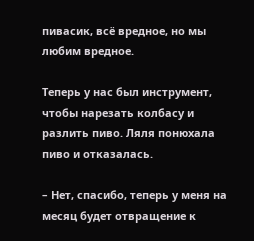пивасик, всё вредное, но мы любим вредное.

Теперь у нас был инструмент, чтобы нарезать колбасу и разлить пиво. Ляля понюхала пиво и отказалась.

– Нет, спасибо, теперь у меня на месяц будет отвращение к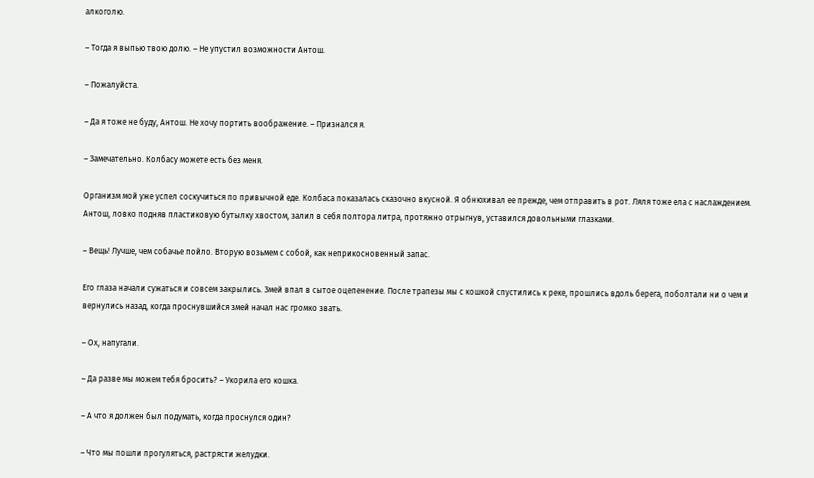алкоголю.

– Тогда я выпью твою долю. – Не упустил возможности Антош.

– Пожалуйста.

– Да я тоже не буду, Антош. Не хочу портить воображение. – Признался я.

– Замечательно. Колбасу можете есть без меня.

Организм мой уже успел соскучиться по привычной еде. Колбаса показалась сказочно вкусной. Я обнюхивал ее прежде, чем отправить в рот. Ляля тоже ела с наслаждением. Антош, ловко подняв пластиковую бутылку хвостом, залил в себя полтора литра, протяжно отрыгнув, уставился довольными глазками.

– Вещь! Лучше, чем собачье пойло. Вторую возьмем с собой, как неприкосновенный запас.

Его глаза начали сужаться и совсем закрылись. Змей впал в сытое оцепенение. После трапезы мы с кошкой спустились к реке, прошлись вдоль берега, поболтали ни о чем и вернулись назад, когда проснувшийся змей начал нас громко звать.

– Ох, напугали.

– Да разве мы можем тебя бросить? – Укорила его кошка.

– А что я должен был подумать, когда проснулся один?

– Что мы пошли прогуляться, растрясти желудки.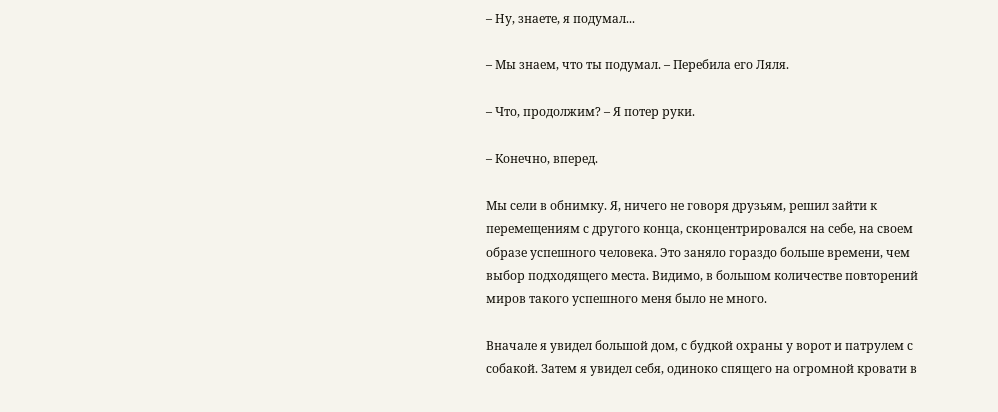– Ну, знаете, я подумал...

– Мы знаем, что ты подумал. – Перебила его Ляля.

– Что, продолжим? – Я потер руки.

– Конечно, вперед.

Мы сели в обнимку. Я, ничего не говоря друзьям, решил зайти к перемещениям с другого конца, сконцентрировался на себе, на своем образе успешного человека. Это заняло гораздо больше времени, чем выбор подходящего места. Видимо, в большом количестве повторений миров такого успешного меня было не много.

Вначале я увидел большой дом, с будкой охраны у ворот и патрулем с собакой. Затем я увидел себя, одиноко спящего на огромной кровати в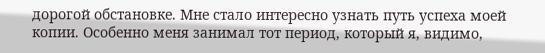дорогой обстановке. Мне стало интересно узнать путь успеха моей копии. Особенно меня занимал тот период, который я, видимо,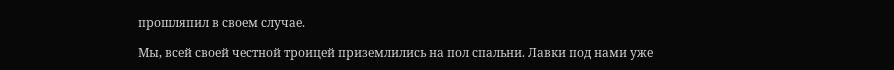прошляпил в своем случае.

Мы, всей своей честной троицей приземлились на пол спальни. Лавки под нами уже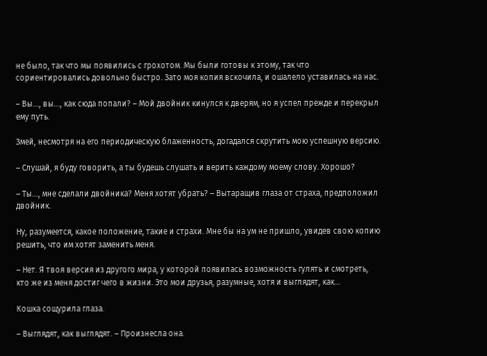не было, так что мы появились с грохотом. Мы были готовы к этому, так что сориентировались довольно быстро. Зато моя копия вскочила, и ошалело уставилась на нас.

– Вы..., вы..., как сюда попали? – Мой двойник кинулся к дверям, но я успел прежде и перекрыл ему путь.

Змей, несмотря на его периодическую блаженность, догадался скрутить мою успешную версию.

– Слушай, я буду говорить, а ты будешь слушать и верить каждому моему слову. Хорошо?

– Ты..., мне сделали двойника? Меня хотят убрать? – Вытаращив глаза от страха, предположил двойник.

Ну, разумеется, какое положение, такие и страхи. Мне бы на ум не пришло, увидев свою копию решить, что им хотят заменить меня.

– Нет. Я твоя версия из другого мира, у которой появилась возможность гулять и смотреть, кто же из меня достиг чего в жизни. Это мои друзья, разумные, хотя и выглядят, как...

Кошка сощурила глаза.

– Выглядят, как выглядят. – Произнесла она.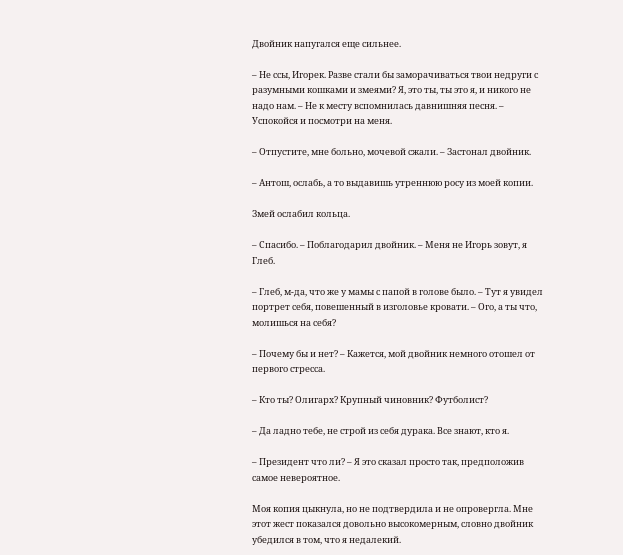Двойник напугался еще сильнее.

– Не ссы, Игорек. Разве стали бы заморачиваться твои недруги с разумными кошками и змеями? Я, это ты, ты это я, и никого не надо нам. – Не к месту вспомнилась давнишняя песня. – Успокойся и посмотри на меня.

– Отпустите, мне больно, мочевой сжали. – Застонал двойник.

– Антош, ослабь, а то выдавишь утреннюю росу из моей копии.

Змей ослабил кольца.

– Спасибо. – Поблагодарил двойник. – Меня не Игорь зовут, я Глеб.

– Глеб, м-да, что же у мамы с папой в голове было. – Тут я увидел портрет себя, повешенный в изголовье кровати. – Ого, а ты что, молишься на себя?

– Почему бы и нет? – Кажется, мой двойник немного отошел от первого стресса.

– Кто ты? Олигарх? Крупный чиновник? Футболист?

– Да ладно тебе, не строй из себя дурака. Все знают, кто я.

– Президент что ли? – Я это сказал просто так, предположив самое невероятное.

Моя копия цыкнула, но не подтвердила и не опровергла. Мне этот жест показался довольно высокомерным, словно двойник убедился в том, что я недалекий.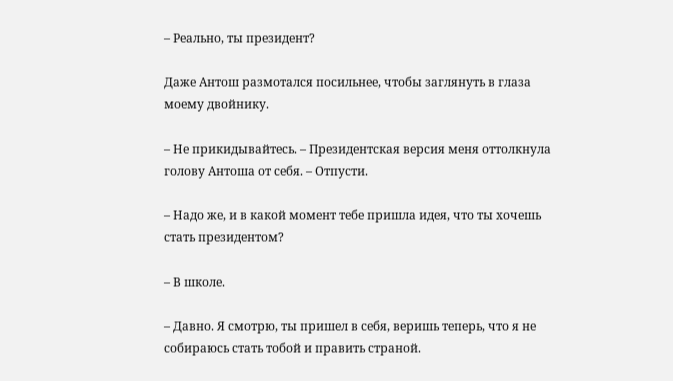– Реально, ты президент?

Даже Антош размотался посильнее, чтобы заглянуть в глаза моему двойнику.

– Не прикидывайтесь. – Президентская версия меня оттолкнула голову Антоша от себя. – Отпусти.

– Надо же, и в какой момент тебе пришла идея, что ты хочешь стать президентом?

– В школе.

– Давно. Я смотрю, ты пришел в себя, веришь теперь, что я не собираюсь стать тобой и править страной.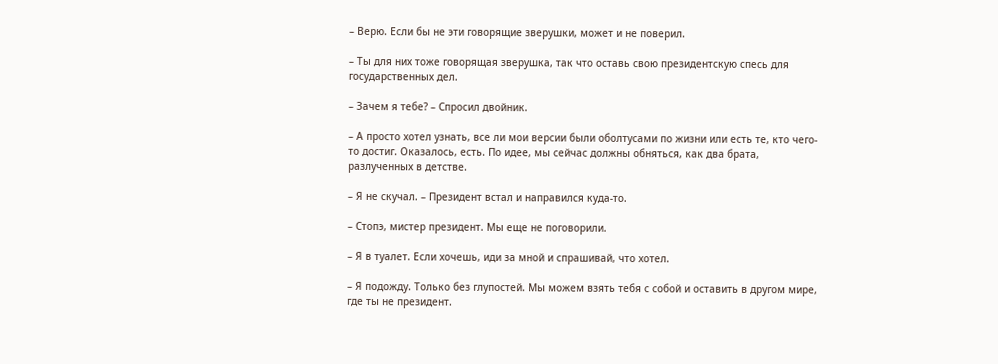– Верю. Если бы не эти говорящие зверушки, может и не поверил.

– Ты для них тоже говорящая зверушка, так что оставь свою президентскую спесь для государственных дел.

– Зачем я тебе? – Спросил двойник.

– А просто хотел узнать, все ли мои версии были оболтусами по жизни или есть те, кто чего-то достиг. Оказалось, есть. По идее, мы сейчас должны обняться, как два брата, разлученных в детстве.

– Я не скучал. – Президент встал и направился куда-то.

– Стопэ, мистер президент. Мы еще не поговорили.

– Я в туалет. Если хочешь, иди за мной и спрашивай, что хотел.

– Я подожду. Только без глупостей. Мы можем взять тебя с собой и оставить в другом мире, где ты не президент.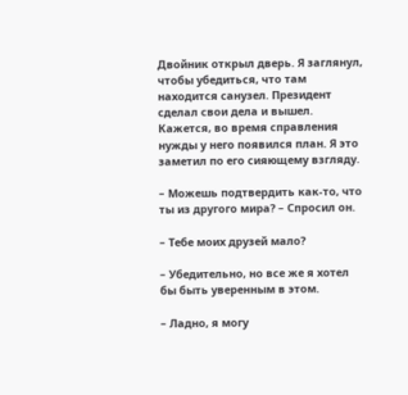Двойник открыл дверь. Я заглянул, чтобы убедиться, что там находится санузел. Президент сделал свои дела и вышел. Кажется, во время справления нужды у него появился план. Я это заметил по его сияющему взгляду.

– Можешь подтвердить как-то, что ты из другого мира? – Спросил он.

– Тебе моих друзей мало?

– Убедительно, но все же я хотел бы быть уверенным в этом.

– Ладно, я могу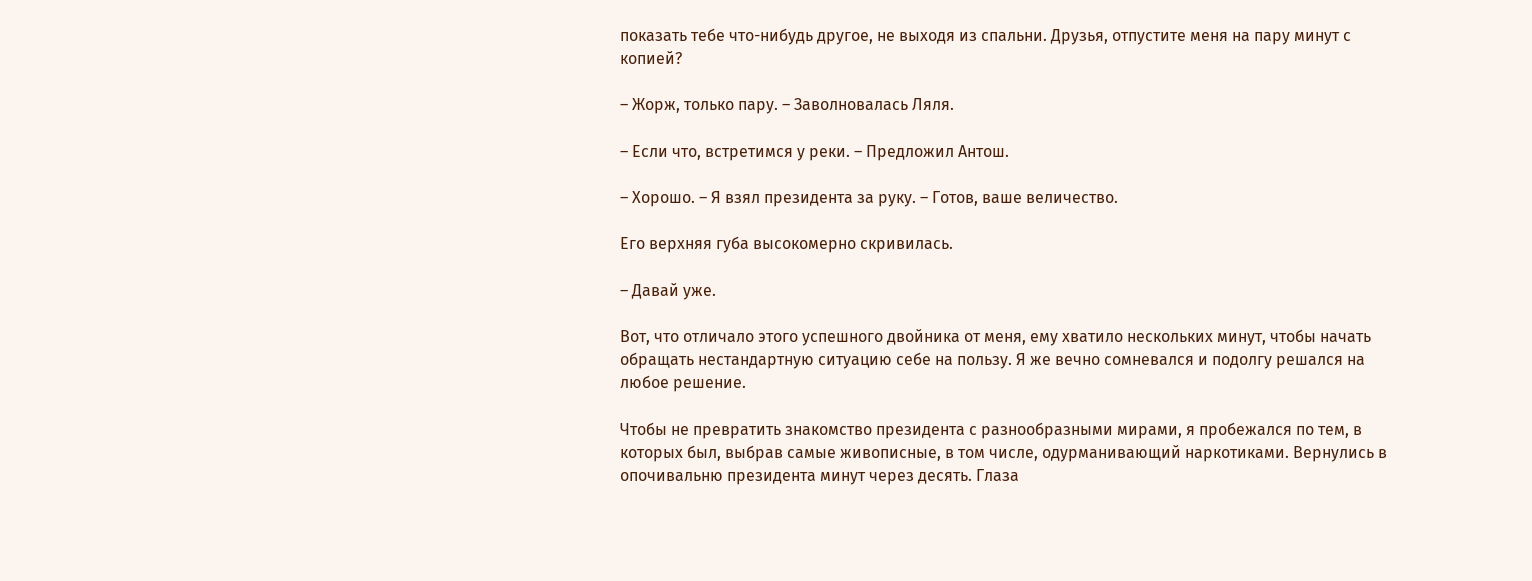показать тебе что-нибудь другое, не выходя из спальни. Друзья, отпустите меня на пару минут с копией?

– Жорж, только пару. – Заволновалась Ляля.

– Если что, встретимся у реки. – Предложил Антош.

– Хорошо. – Я взял президента за руку. – Готов, ваше величество.

Его верхняя губа высокомерно скривилась.

– Давай уже.

Вот, что отличало этого успешного двойника от меня, ему хватило нескольких минут, чтобы начать обращать нестандартную ситуацию себе на пользу. Я же вечно сомневался и подолгу решался на любое решение.

Чтобы не превратить знакомство президента с разнообразными мирами, я пробежался по тем, в которых был, выбрав самые живописные, в том числе, одурманивающий наркотиками. Вернулись в опочивальню президента минут через десять. Глаза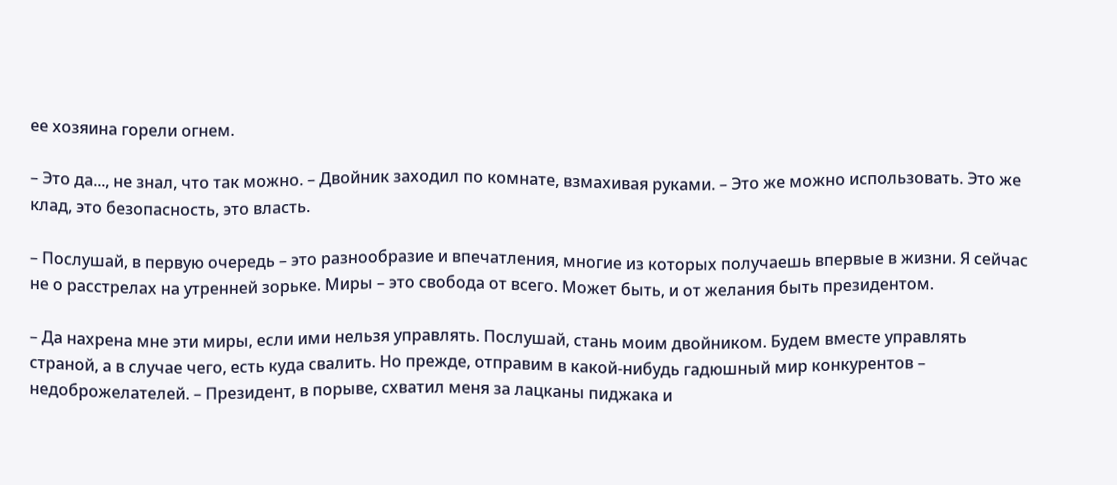ее хозяина горели огнем.

– Это да..., не знал, что так можно. – Двойник заходил по комнате, взмахивая руками. – Это же можно использовать. Это же клад, это безопасность, это власть.

– Послушай, в первую очередь – это разнообразие и впечатления, многие из которых получаешь впервые в жизни. Я сейчас не о расстрелах на утренней зорьке. Миры – это свобода от всего. Может быть, и от желания быть президентом.

– Да нахрена мне эти миры, если ими нельзя управлять. Послушай, стань моим двойником. Будем вместе управлять страной, а в случае чего, есть куда свалить. Но прежде, отправим в какой-нибудь гадюшный мир конкурентов – недоброжелателей. – Президент, в порыве, схватил меня за лацканы пиджака и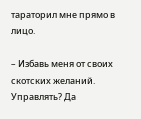тараторил мне прямо в лицо.

– Избавь меня от своих скотских желаний. Управлять? Да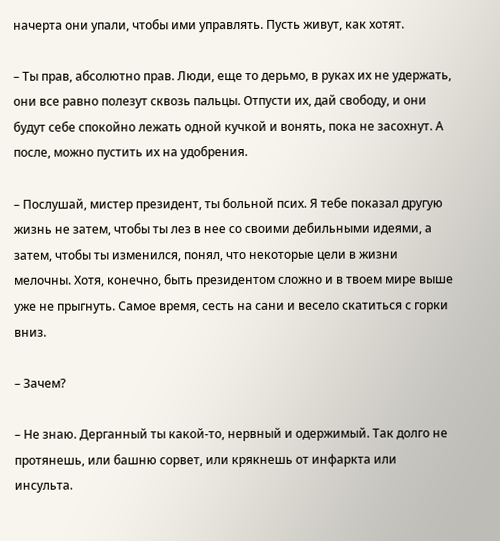начерта они упали, чтобы ими управлять. Пусть живут, как хотят.

– Ты прав, абсолютно прав. Люди, еще то дерьмо, в руках их не удержать, они все равно полезут сквозь пальцы. Отпусти их, дай свободу, и они будут себе спокойно лежать одной кучкой и вонять, пока не засохнут. А после, можно пустить их на удобрения.

– Послушай, мистер президент, ты больной псих. Я тебе показал другую жизнь не затем, чтобы ты лез в нее со своими дебильными идеями, а затем, чтобы ты изменился, понял, что некоторые цели в жизни мелочны. Хотя, конечно, быть президентом сложно и в твоем мире выше уже не прыгнуть. Самое время, сесть на сани и весело скатиться с горки вниз.

– Зачем?

– Не знаю. Дерганный ты какой-то, нервный и одержимый. Так долго не протянешь, или башню сорвет, или крякнешь от инфаркта или инсульта.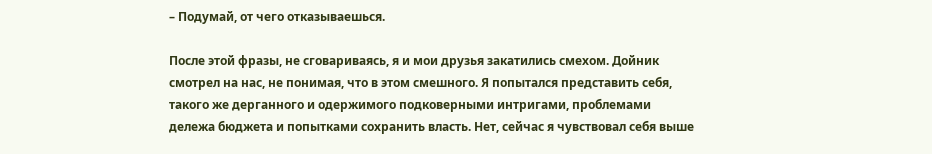– Подумай, от чего отказываешься.

После этой фразы, не сговариваясь, я и мои друзья закатились смехом. Дойник смотрел на нас, не понимая, что в этом смешного. Я попытался представить себя, такого же дерганного и одержимого подковерными интригами, проблемами дележа бюджета и попытками сохранить власть. Нет, сейчас я чувствовал себя выше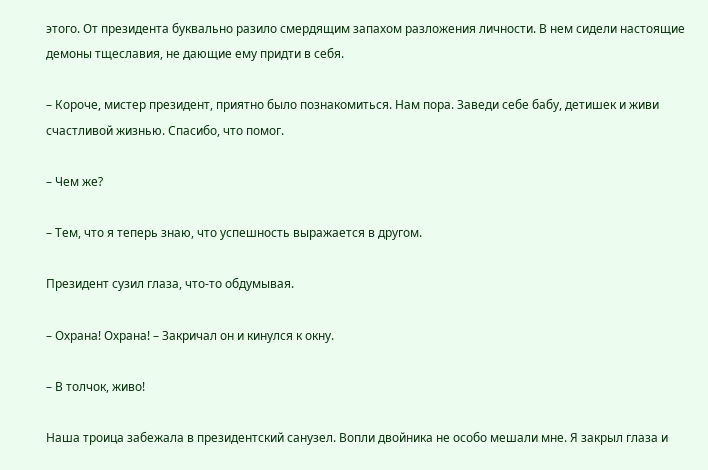этого. От президента буквально разило смердящим запахом разложения личности. В нем сидели настоящие демоны тщеславия, не дающие ему придти в себя.

– Короче, мистер президент, приятно было познакомиться. Нам пора. Заведи себе бабу, детишек и живи счастливой жизнью. Спасибо, что помог.

– Чем же?

– Тем, что я теперь знаю, что успешность выражается в другом.

Президент сузил глаза, что-то обдумывая.

– Охрана! Охрана! – Закричал он и кинулся к окну.

– В толчок, живо!

Наша троица забежала в президентский санузел. Вопли двойника не особо мешали мне. Я закрыл глаза и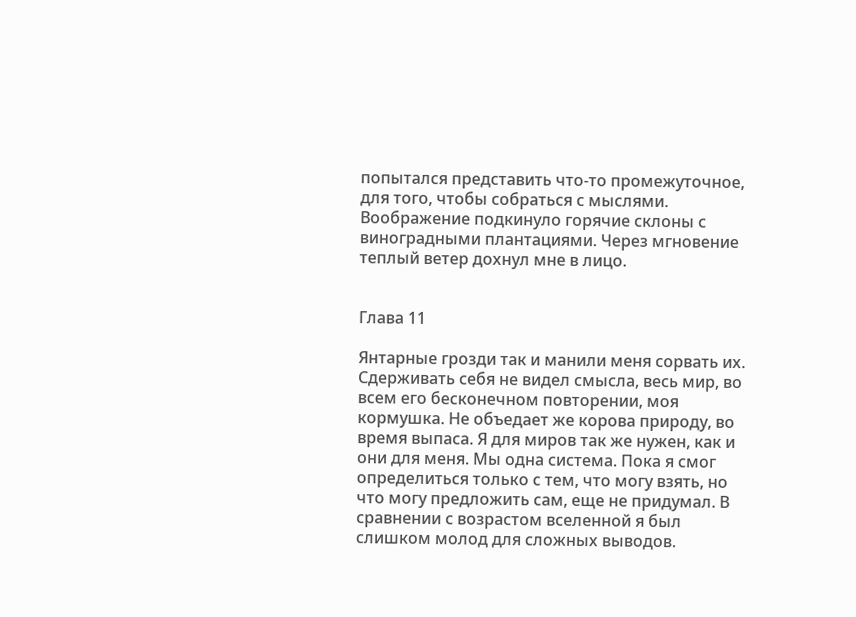попытался представить что-то промежуточное, для того, чтобы собраться с мыслями. Воображение подкинуло горячие склоны с виноградными плантациями. Через мгновение теплый ветер дохнул мне в лицо.


Глава 11

Янтарные грозди так и манили меня сорвать их. Сдерживать себя не видел смысла, весь мир, во всем его бесконечном повторении, моя кормушка. Не объедает же корова природу, во время выпаса. Я для миров так же нужен, как и они для меня. Мы одна система. Пока я смог определиться только с тем, что могу взять, но что могу предложить сам, еще не придумал. В сравнении с возрастом вселенной я был слишком молод для сложных выводов.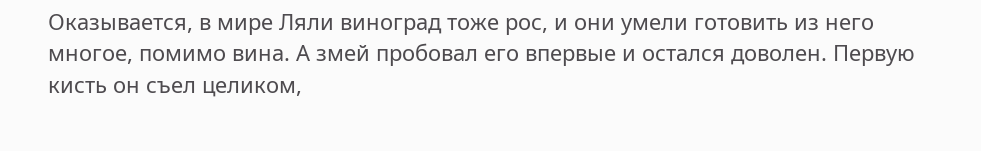Оказывается, в мире Ляли виноград тоже рос, и они умели готовить из него многое, помимо вина. А змей пробовал его впервые и остался доволен. Первую кисть он съел целиком,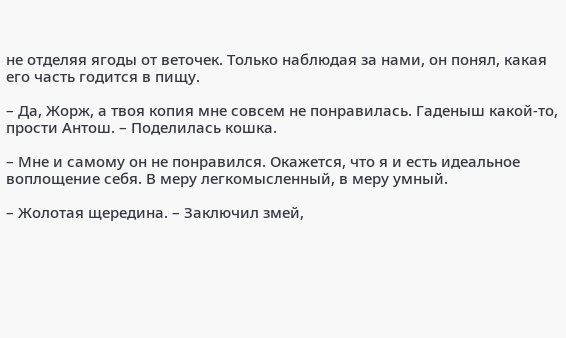не отделяя ягоды от веточек. Только наблюдая за нами, он понял, какая его часть годится в пищу.

– Да, Жорж, а твоя копия мне совсем не понравилась. Гаденыш какой-то, прости Антош. – Поделилась кошка.

– Мне и самому он не понравился. Окажется, что я и есть идеальное воплощение себя. В меру легкомысленный, в меру умный.

– Жолотая щередина. – Заключил змей,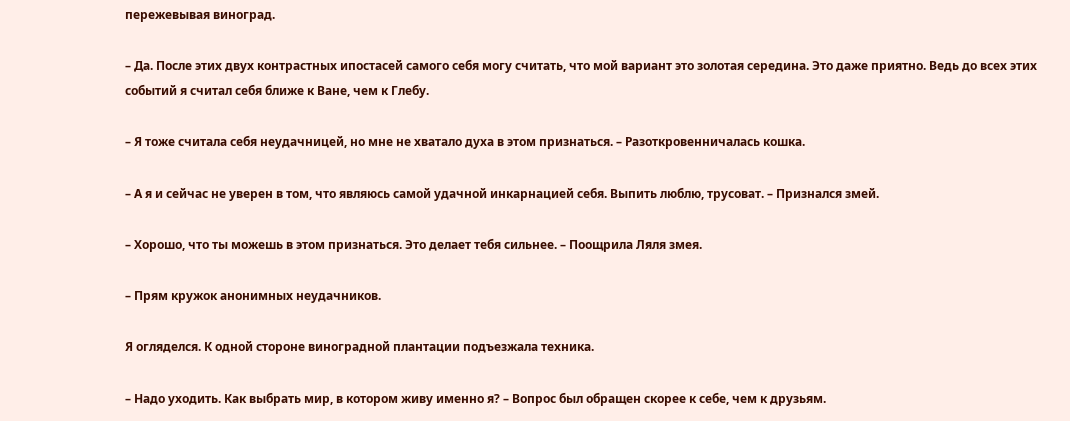пережевывая виноград.

– Да. После этих двух контрастных ипостасей самого себя могу считать, что мой вариант это золотая середина. Это даже приятно. Ведь до всех этих событий я считал себя ближе к Ване, чем к Глебу.

– Я тоже считала себя неудачницей, но мне не хватало духа в этом признаться. – Разоткровенничалась кошка.

– А я и сейчас не уверен в том, что являюсь самой удачной инкарнацией себя. Выпить люблю, трусоват. – Признался змей.

– Хорошо, что ты можешь в этом признаться. Это делает тебя сильнее. – Поощрила Ляля змея.

– Прям кружок анонимных неудачников.

Я огляделся. К одной стороне виноградной плантации подъезжала техника.

– Надо уходить. Как выбрать мир, в котором живу именно я? – Вопрос был обращен скорее к себе, чем к друзьям.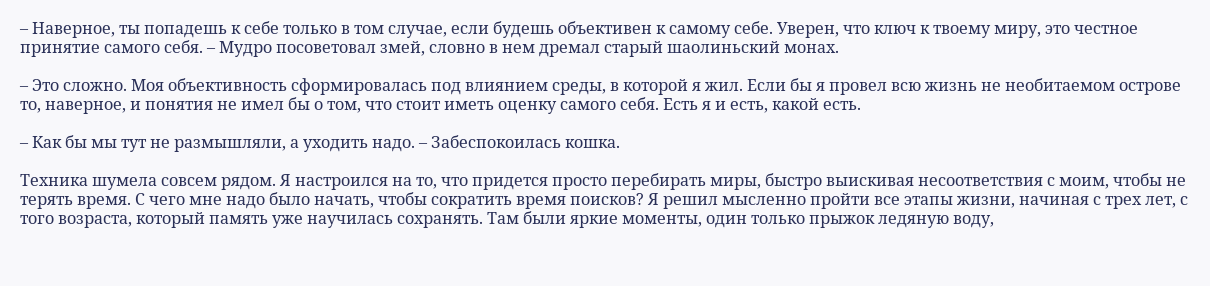– Наверное, ты попадешь к себе только в том случае, если будешь объективен к самому себе. Уверен, что ключ к твоему миру, это честное принятие самого себя. – Мудро посоветовал змей, словно в нем дремал старый шаолиньский монах.

– Это сложно. Моя объективность сформировалась под влиянием среды, в которой я жил. Если бы я провел всю жизнь не необитаемом острове то, наверное, и понятия не имел бы о том, что стоит иметь оценку самого себя. Есть я и есть, какой есть.

– Как бы мы тут не размышляли, а уходить надо. – Забеспокоилась кошка.

Техника шумела совсем рядом. Я настроился на то, что придется просто перебирать миры, быстро выискивая несоответствия с моим, чтобы не терять время. С чего мне надо было начать, чтобы сократить время поисков? Я решил мысленно пройти все этапы жизни, начиная с трех лет, с того возраста, который память уже научилась сохранять. Там были яркие моменты, один только прыжок ледяную воду,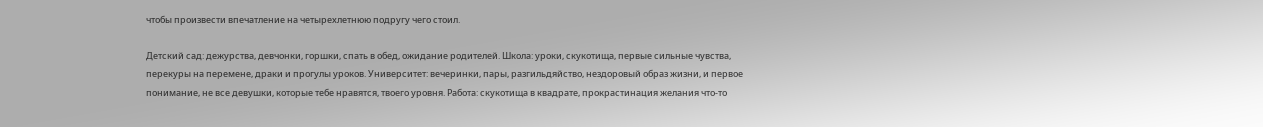чтобы произвести впечатление на четырехлетнюю подругу чего стоил.

Детский сад: дежурства, девчонки, горшки, спать в обед, ожидание родителей. Школа: уроки, скукотища, первые сильные чувства, перекуры на перемене, драки и прогулы уроков. Университет: вечеринки, пары, разгильдяйство, нездоровый образ жизни, и первое понимание, не все девушки, которые тебе нравятся, твоего уровня. Работа: скукотища в квадрате, прокрастинация желания что-то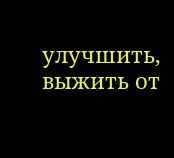улучшить, выжить от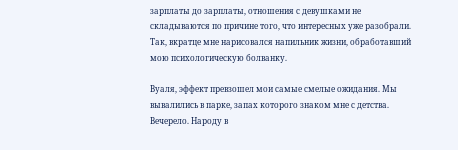зарплаты до зарплаты, отношения с девушками не складываются по причине того, что интересных уже разобрали. Так, вкратце мне нарисовался напильник жизни, обработавший мою психологическую болванку.

Вуаля, эффект превзошел мои самые смелые ожидания. Мы вывалились в парке, запах которого знаком мне с детства. Вечерело. Народу в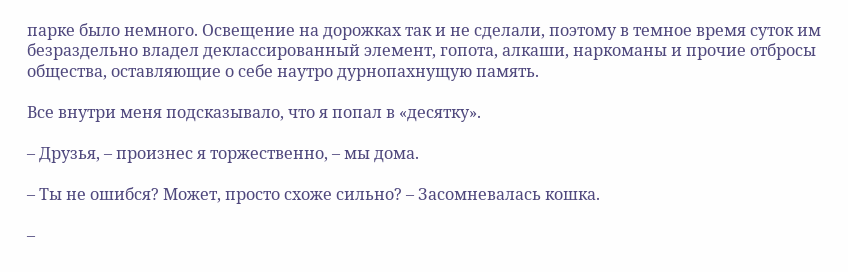парке было немного. Освещение на дорожках так и не сделали, поэтому в темное время суток им безраздельно владел деклассированный элемент, гопота, алкаши, наркоманы и прочие отбросы общества, оставляющие о себе наутро дурнопахнущую память.

Все внутри меня подсказывало, что я попал в «десятку».

– Друзья, – произнес я торжественно, – мы дома.

– Ты не ошибся? Может, просто схоже сильно? – Засомневалась кошка.

–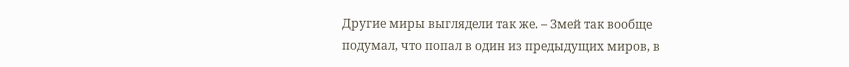Другие миры выглядели так же. – Змей так вообще подумал, что попал в один из предыдущих миров, в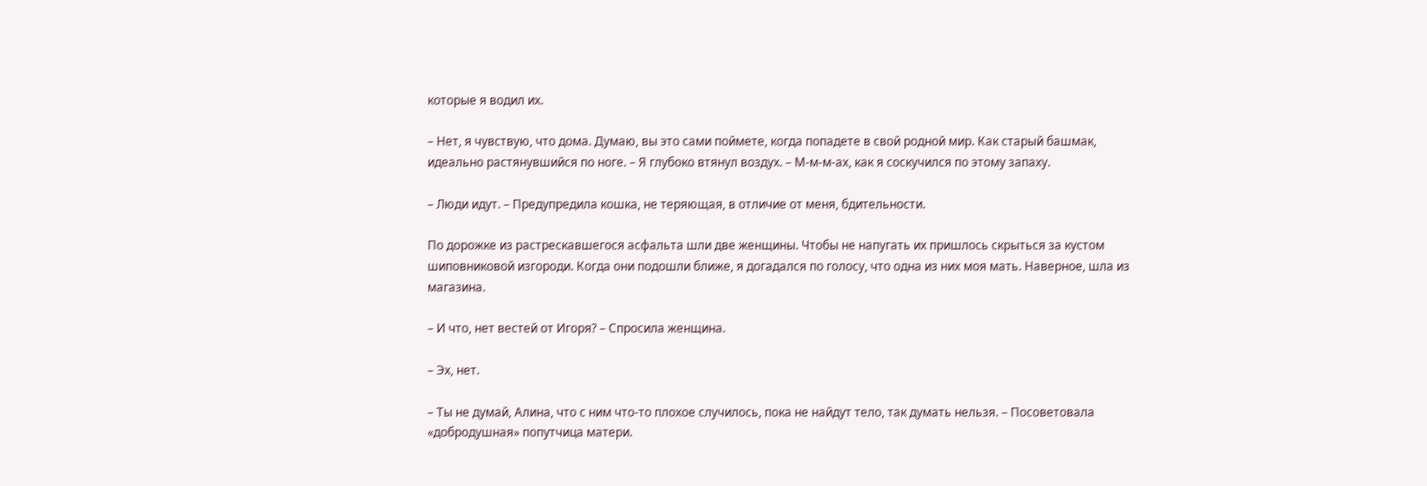которые я водил их.

– Нет, я чувствую, что дома. Думаю, вы это сами поймете, когда попадете в свой родной мир. Как старый башмак, идеально растянувшийся по ноге. – Я глубоко втянул воздух. – М-м-м-ах, как я соскучился по этому запаху.

– Люди идут. – Предупредила кошка, не теряющая, в отличие от меня, бдительности.

По дорожке из растрескавшегося асфальта шли две женщины. Чтобы не напугать их пришлось скрыться за кустом шиповниковой изгороди. Когда они подошли ближе, я догадался по голосу, что одна из них моя мать. Наверное, шла из магазина.

– И что, нет вестей от Игоря? – Спросила женщина.

– Эх, нет.

– Ты не думай, Алина, что с ним что-то плохое случилось, пока не найдут тело, так думать нельзя. – Посоветовала «добродушная» попутчица матери.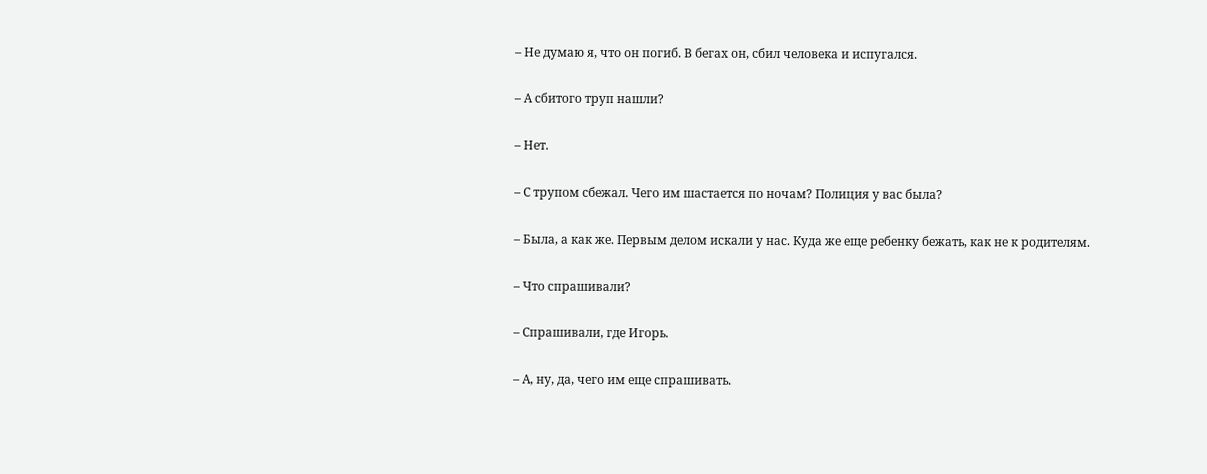– Не думаю я, что он погиб. В бегах он, сбил человека и испугался.

– А сбитого труп нашли?

– Нет.

– С трупом сбежал. Чего им шастается по ночам? Полиция у вас была?

– Была, а как же. Первым делом искали у нас. Куда же еще ребенку бежать, как не к родителям.

– Что спрашивали?

– Спрашивали, где Игорь.

– А, ну, да, чего им еще спрашивать.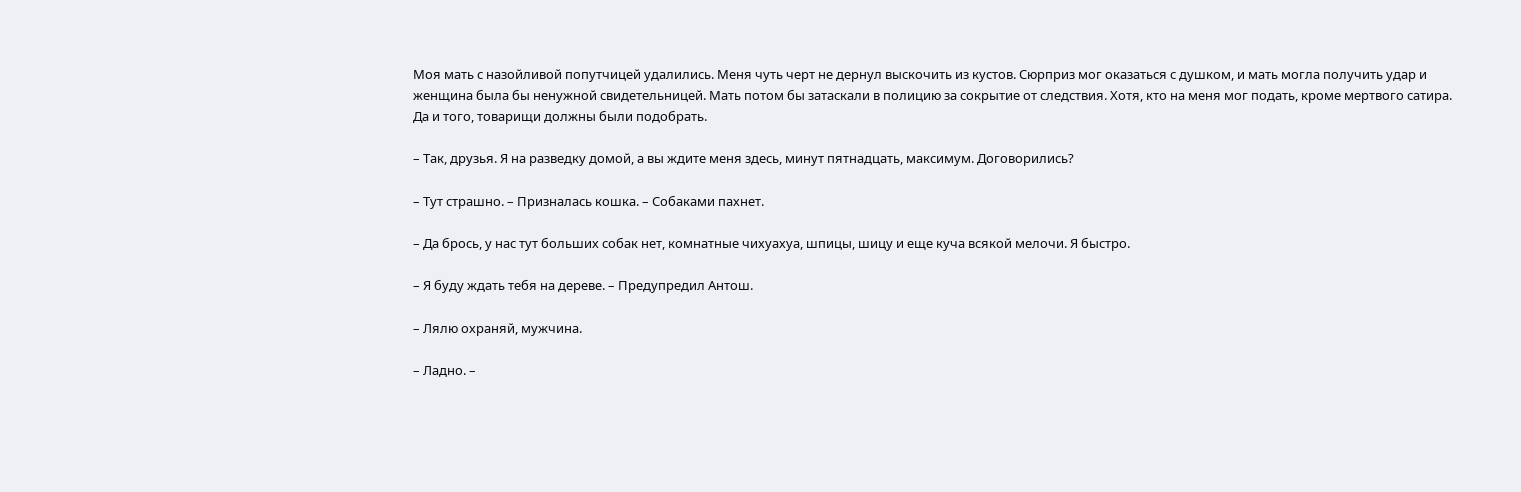Моя мать с назойливой попутчицей удалились. Меня чуть черт не дернул выскочить из кустов. Сюрприз мог оказаться с душком, и мать могла получить удар и женщина была бы ненужной свидетельницей. Мать потом бы затаскали в полицию за сокрытие от следствия. Хотя, кто на меня мог подать, кроме мертвого сатира. Да и того, товарищи должны были подобрать.

– Так, друзья. Я на разведку домой, а вы ждите меня здесь, минут пятнадцать, максимум. Договорились?

– Тут страшно. – Призналась кошка. – Собаками пахнет.

– Да брось, у нас тут больших собак нет, комнатные чихуахуа, шпицы, шицу и еще куча всякой мелочи. Я быстро.

– Я буду ждать тебя на дереве. – Предупредил Антош.

– Лялю охраняй, мужчина.

– Ладно. –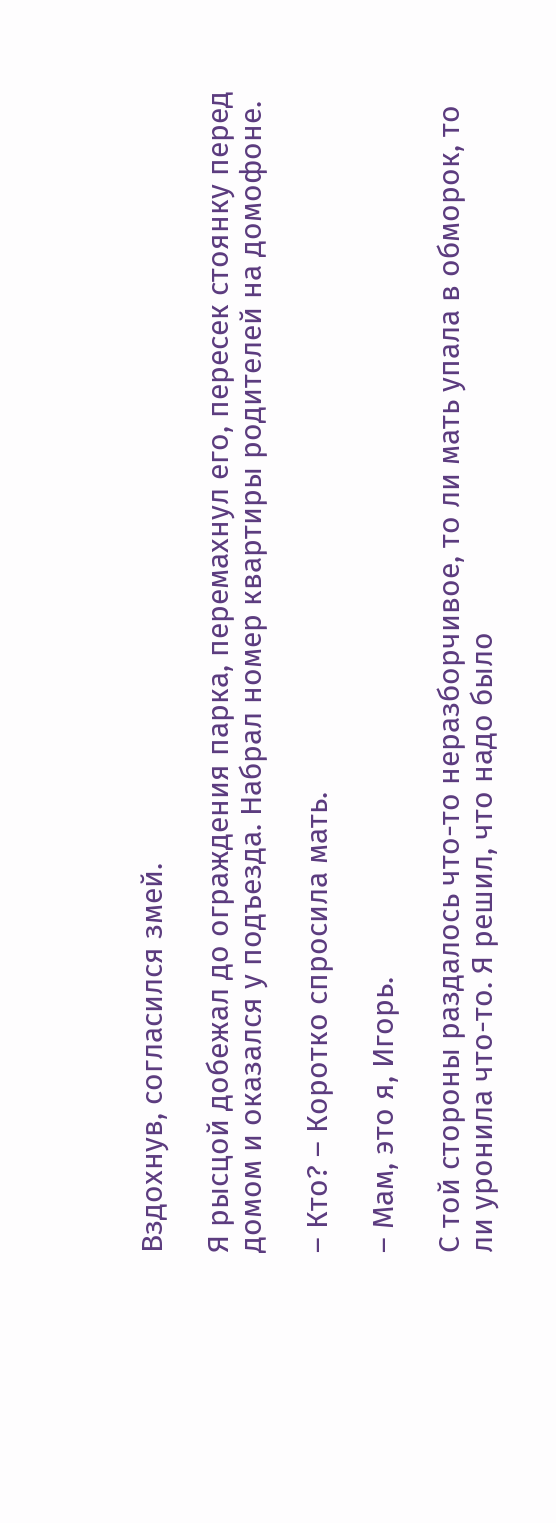Вздохнув, согласился змей.

Я рысцой добежал до ограждения парка, перемахнул его, пересек стоянку перед домом и оказался у подъезда. Набрал номер квартиры родителей на домофоне.

– Кто? – Коротко спросила мать.

– Мам, это я, Игорь.

С той стороны раздалось что-то неразборчивое, то ли мать упала в обморок, то ли уронила что-то. Я решил, что надо было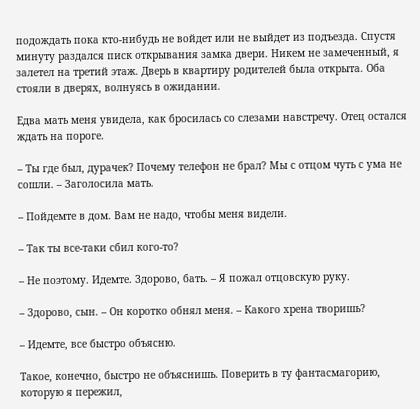подождать пока кто-нибудь не войдет или не выйдет из подъезда. Спустя минуту раздался писк открывания замка двери. Никем не замеченный, я залетел на третий этаж. Дверь в квартиру родителей была открыта. Оба стояли в дверях, волнуясь в ожидании.

Едва мать меня увидела, как бросилась со слезами навстречу. Отец остался ждать на пороге.

– Ты где был, дурачек? Почему телефон не брал? Мы с отцом чуть с ума не сошли. – Заголосила мать.

– Пойдемте в дом. Вам не надо, чтобы меня видели.

– Так ты все-таки сбил кого-то?

– Не поэтому. Идемте. Здорово, бать. – Я пожал отцовскую руку.

– Здорово, сын. – Он коротко обнял меня. – Какого хрена творишь?

– Идемте, все быстро объясню.

Такое, конечно, быстро не объяснишь. Поверить в ту фантасмагорию, которую я пережил,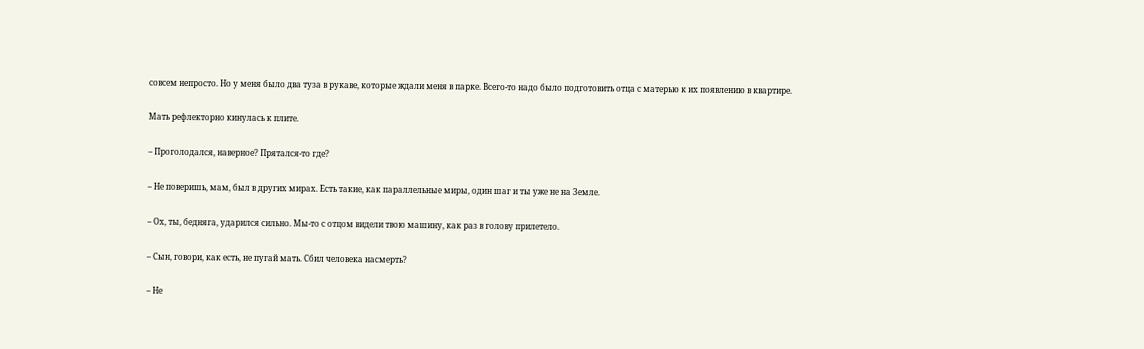совсем непросто. Но у меня было два туза в рукаве, которые ждали меня в парке. Всего-то надо было подготовить отца с матерью к их появлению в квартире.

Мать рефлекторно кинулась к плите.

– Проголодался, наверное? Прятался-то где?

– Не поверишь, мам, был в других мирах. Есть такие, как параллельные миры, один шаг и ты уже не на Земле.

– Ох, ты, бедняга, ударился сильно. Мы-то с отцом видели твою машину, как раз в голову прилетело.

– Сын, говори, как есть, не пугай мать. Сбил человека насмерть?

– Не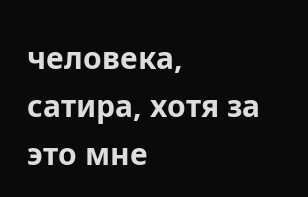человека, сатира, хотя за это мне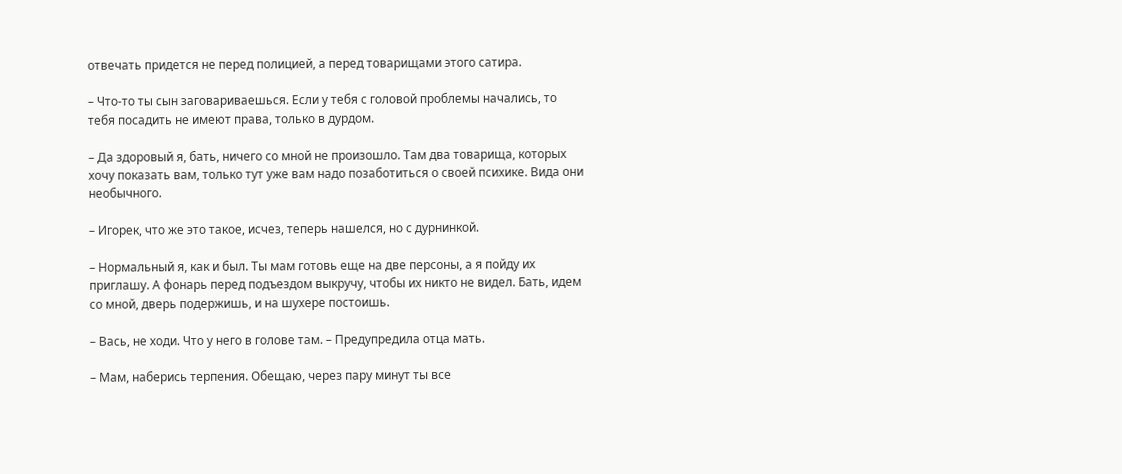отвечать придется не перед полицией, а перед товарищами этого сатира.

– Что-то ты сын заговариваешься. Если у тебя с головой проблемы начались, то тебя посадить не имеют права, только в дурдом.

– Да здоровый я, бать, ничего со мной не произошло. Там два товарища, которых хочу показать вам, только тут уже вам надо позаботиться о своей психике. Вида они необычного.

– Игорек, что же это такое, исчез, теперь нашелся, но с дурнинкой.

– Нормальный я, как и был. Ты мам готовь еще на две персоны, а я пойду их приглашу. А фонарь перед подъездом выкручу, чтобы их никто не видел. Бать, идем со мной, дверь подержишь, и на шухере постоишь.

– Вась, не ходи. Что у него в голове там. – Предупредила отца мать.

– Мам, наберись терпения. Обещаю, через пару минут ты все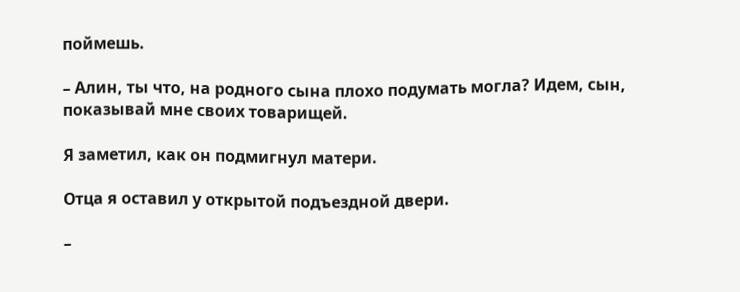поймешь.

– Алин, ты что, на родного сына плохо подумать могла? Идем, сын, показывай мне своих товарищей.

Я заметил, как он подмигнул матери.

Отца я оставил у открытой подъездной двери.

–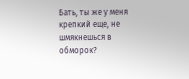Бать, ты же у меня крепкий еще, не шмякнешься в обморок?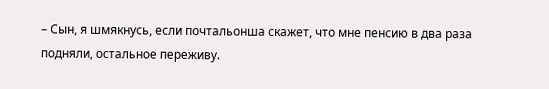– Сын, я шмякнусь, если почтальонша скажет, что мне пенсию в два раза подняли, остальное переживу.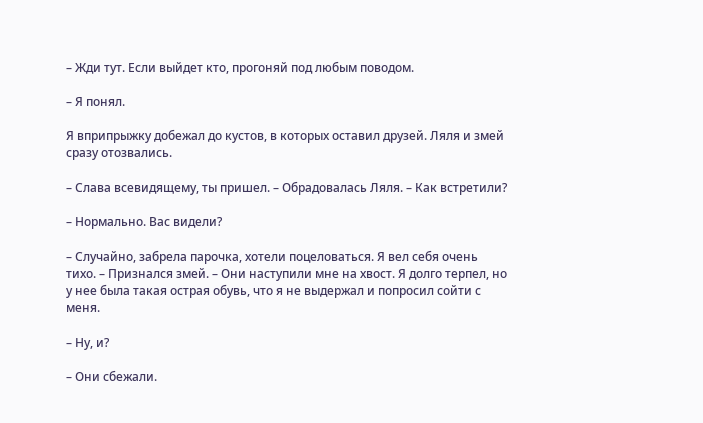– Жди тут. Если выйдет кто, прогоняй под любым поводом.

– Я понял.

Я вприпрыжку добежал до кустов, в которых оставил друзей. Ляля и змей сразу отозвались.

– Слава всевидящему, ты пришел. – Обрадовалась Ляля. – Как встретили?

– Нормально. Вас видели?

– Случайно, забрела парочка, хотели поцеловаться. Я вел себя очень тихо. – Признался змей. – Они наступили мне на хвост. Я долго терпел, но у нее была такая острая обувь, что я не выдержал и попросил сойти с меня.

– Ну, и?

– Они сбежали.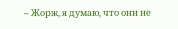– Жорж, я думаю, что они не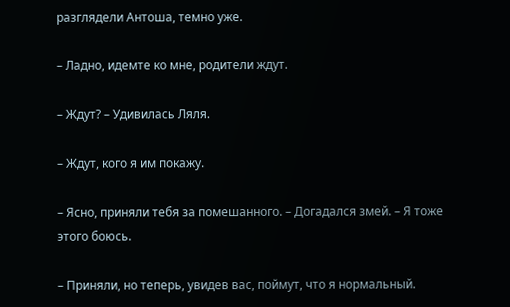разглядели Антоша, темно уже.

– Ладно, идемте ко мне, родители ждут.

– Ждут? – Удивилась Ляля.

– Ждут, кого я им покажу.

– Ясно, приняли тебя за помешанного. – Догадался змей. – Я тоже этого боюсь.

– Приняли, но теперь, увидев вас, поймут, что я нормальный.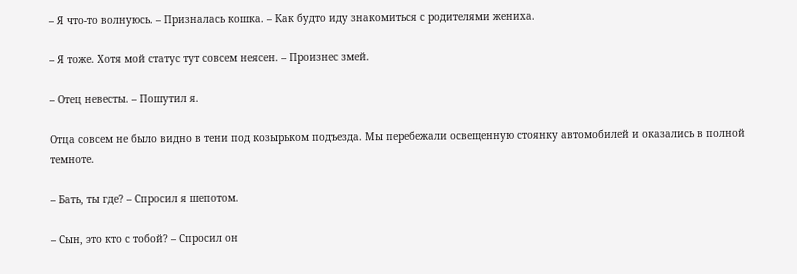– Я что-то волнуюсь. – Призналась кошка. – Как будто иду знакомиться с родителями жениха.

– Я тоже. Хотя мой статус тут совсем неясен. – Произнес змей.

– Отец невесты. – Пошутил я.

Отца совсем не было видно в тени под козырьком подъезда. Мы перебежали освещенную стоянку автомобилей и оказались в полной темноте.

– Бать, ты где? – Спросил я шепотом.

– Сын, это кто с тобой? – Спросил он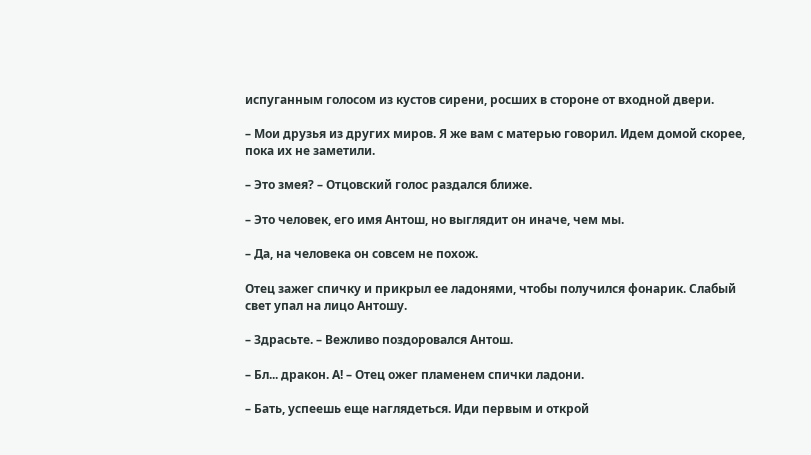испуганным голосом из кустов сирени, росших в стороне от входной двери.

– Мои друзья из других миров. Я же вам с матерью говорил. Идем домой скорее, пока их не заметили.

– Это змея? – Отцовский голос раздался ближе.

– Это человек, его имя Антош, но выглядит он иначе, чем мы.

– Да, на человека он совсем не похож.

Отец зажег спичку и прикрыл ее ладонями, чтобы получился фонарик. Слабый свет упал на лицо Антошу.

– Здрасьте. – Вежливо поздоровался Антош.

– Бл... дракон. А! – Отец ожег пламенем спички ладони.

– Бать, успеешь еще наглядеться. Иди первым и открой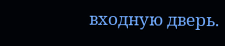входную дверь.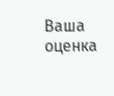Ваша оценка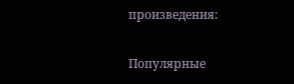произведения:

Популярные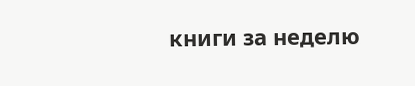книги за неделю